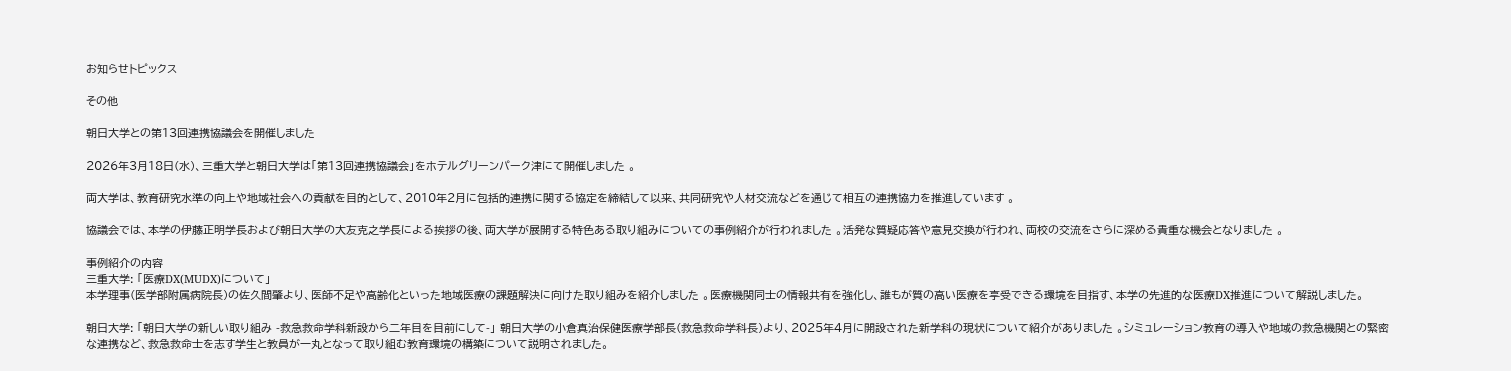お知らせトピックス

その他

朝日大学との第13回連携協議会を開催しました

2026年3月18日(水)、三重大学と朝日大学は「第13回連携協議会」をホテルグリーンパーク津にて開催しました 。

両大学は、教育研究水準の向上や地域社会への貢献を目的として、2010年2月に包括的連携に関する協定を締結して以来、共同研究や人材交流などを通じて相互の連携協力を推進しています 。

協議会では、本学の伊藤正明学長および朝日大学の大友克之学長による挨拶の後、両大学が展開する特色ある取り組みについての事例紹介が行われました 。活発な質疑応答や意見交換が行われ、両校の交流をさらに深める貴重な機会となりました 。

事例紹介の内容
三重大学: 「医療DX(MUDX)について」
本学理事(医学部附属病院長)の佐久間肇より、医師不足や高齢化といった地域医療の課題解決に向けた取り組みを紹介しました 。医療機関同士の情報共有を強化し、誰もが質の高い医療を享受できる環境を目指す、本学の先進的な医療DX推進について解説しました。

朝日大学: 「朝日大学の新しい取り組み -救急救命学科新設から二年目を目前にして-」 朝日大学の小倉真治保健医療学部長(救急救命学科長)より、2025年4月に開設された新学科の現状について紹介がありました 。シミュレーション教育の導入や地域の救急機関との緊密な連携など、救急救命士を志す学生と教員が一丸となって取り組む教育環境の構築について説明されました。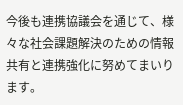今後も連携協議会を通じて、様々な社会課題解決のための情報共有と連携強化に努めてまいります。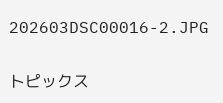202603DSC00016-2.JPG

トピックス